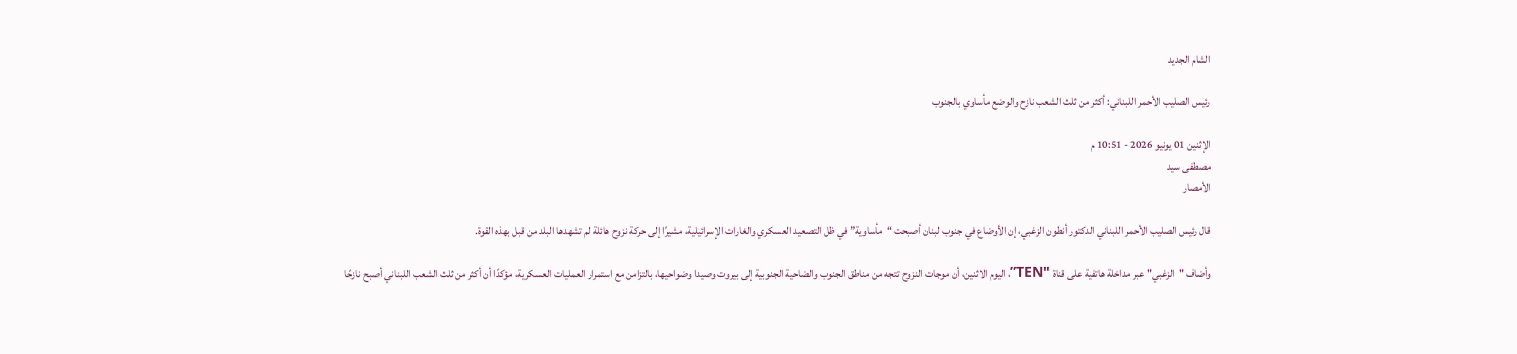الشام الجديد

رئيس الصليب الأحمر اللبناني: أكثر من ثلث الشعب نازح والوضع مأساوي بالجنوب

الإثنين 01 يونيو 2026 - 10:51 م
مصطفى سيد
الأمصار

قال رئيس الصليب الأحمر اللبناني الدكتور أنطون الزغبي، إن الأوضاع في جنوب لبنان أصبحت “مأساوية” في ظل التصعيد العسكري والغارات الإسرائيلية، مشيرًا إلى حركة نزوح هائلة لم تشهدها البلد من قبل بهذه القوة.

وأضاف "الزغبي" عبر مداخلة هاتفية على قناة "TEN”، اليوم الاثنين، أن موجات النزوح تتجه من مناطق الجنوب والضاحية الجنوبية إلى بيروت وصيدا وضواحيها، بالتزامن مع استمرار العمليات العسكرية، مؤكدًا أن أكثر من ثلث الشعب اللبناني أصبح نازحًا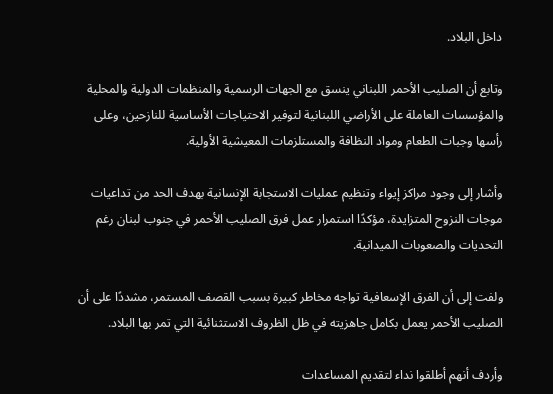داخل البلاد.

وتابع أن الصليب الأحمر اللبناني ينسق مع الجهات الرسمية والمنظمات الدولية والمحلية والمؤسسات العاملة على الأراضي اللبنانية لتوفير الاحتياجات الأساسية للنازحين، وعلى رأسها وجبات الطعام ومواد النظافة والمستلزمات المعيشية الأولية.

وأشار إلى وجود مراكز إيواء وتنظيم عمليات الاستجابة الإنسانية بهدف الحد من تداعيات موجات النزوح المتزايدة، مؤكدًا استمرار عمل فرق الصليب الأحمر في جنوب لبنان رغم التحديات والصعوبات الميدانية.

ولفت إلى أن الفرق الإسعافية تواجه مخاطر كبيرة بسبب القصف المستمر، مشددًا على أن الصليب الأحمر يعمل بكامل جاهزيته في ظل الظروف الاستثنائية التي تمر بها البلاد.

وأردف أنهم أطلقوا نداء لتقديم المساعدات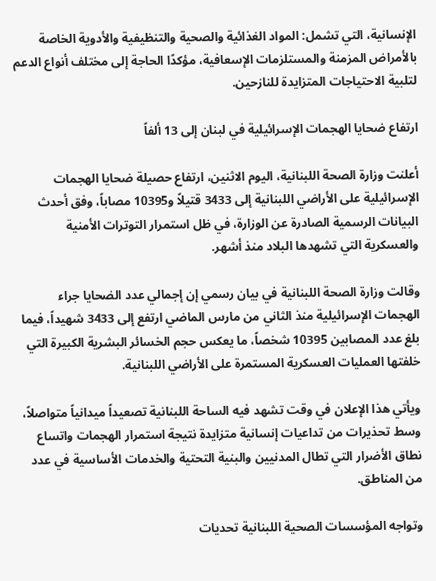الإنسانية، التي تشمل: المواد الغذائية والصحية والتنظيفية والأدوية الخاصة بالأمراض المزمنة والمستلزمات الإسعافية، مؤكدًا الحاجة إلى مختلف أنواع الدعم لتلبية الاحتياجات المتزايدة للنازحين.

ارتفاع ضحايا الهجمات الإسرائيلية في لبنان إلى 13 ألفاً

أعلنت وزارة الصحة اللبنانية، اليوم الاثنين، ارتفاع حصيلة ضحايا الهجمات الإسرائيلية على الأراضي اللبنانية إلى 3433 قتيلاً و10395 مصاباً، وفق أحدث البيانات الرسمية الصادرة عن الوزارة، في ظل استمرار التوترات الأمنية والعسكرية التي تشهدها البلاد منذ أشهر.

وقالت وزارة الصحة اللبنانية في بيان رسمي إن إجمالي عدد الضحايا جراء الهجمات الإسرائيلية منذ الثاني من مارس الماضي ارتفع إلى 3433 شهيداً، فيما بلغ عدد المصابين 10395 شخصاً، ما يعكس حجم الخسائر البشرية الكبيرة التي خلفتها العمليات العسكرية المستمرة على الأراضي اللبنانية.

ويأتي هذا الإعلان في وقت تشهد فيه الساحة اللبنانية تصعيداً ميدانياً متواصلاً، وسط تحذيرات من تداعيات إنسانية متزايدة نتيجة استمرار الهجمات واتساع نطاق الأضرار التي تطال المدنيين والبنية التحتية والخدمات الأساسية في عدد من المناطق.

وتواجه المؤسسات الصحية اللبنانية تحديات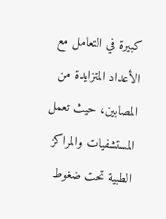كبيرة في التعامل مع الأعداد المتزايدة من المصابين، حيث تعمل المستشفيات والمراكز الطبية تحت ضغوط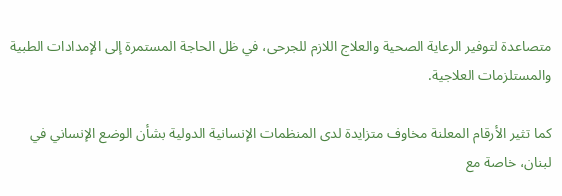متصاعدة لتوفير الرعاية الصحية والعلاج اللازم للجرحى، في ظل الحاجة المستمرة إلى الإمدادات الطبية والمستلزمات العلاجية.

كما تثير الأرقام المعلنة مخاوف متزايدة لدى المنظمات الإنسانية الدولية بشأن الوضع الإنساني في لبنان، خاصة مع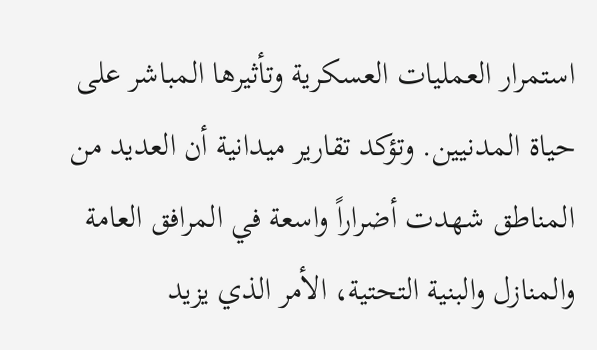استمرار العمليات العسكرية وتأثيرها المباشر على حياة المدنيين. وتؤكد تقارير ميدانية أن العديد من المناطق شهدت أضراراً واسعة في المرافق العامة والمنازل والبنية التحتية، الأمر الذي يزيد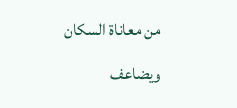من معاناة السكان ويضاعف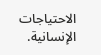الاحتياجات الإنسانية.